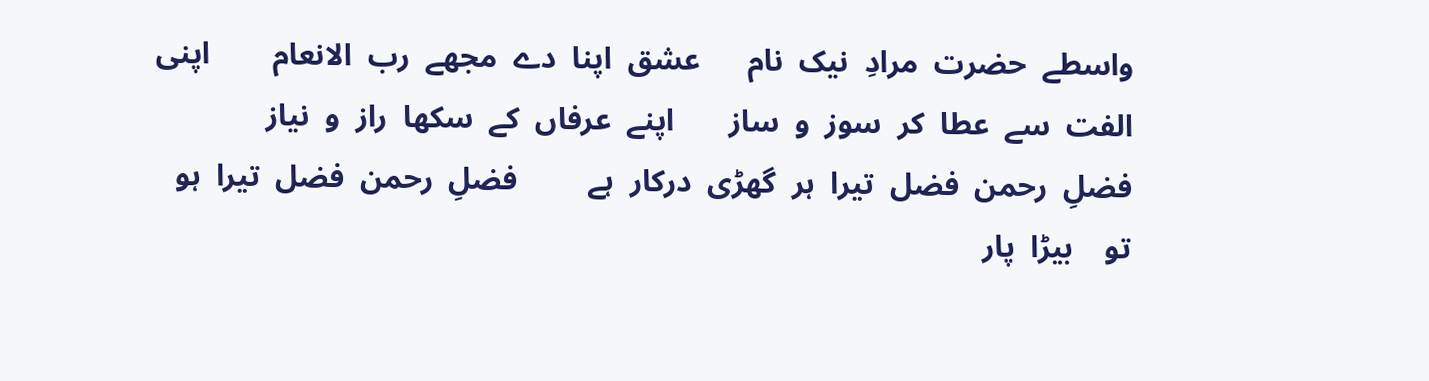واسطے  حضرت  مرادِ  نیک  نام      عشق  اپنا  دے  مجھے  رب  الانعام        اپنی  الفت  سے  عطا  کر  سوز  و  ساز       اپنے  عرفاں  کے  سکھا  راز  و  نیاز      فضلِ  رحمن  فضل  تیرا  ہر  گھڑی  درکار  ہے         فضلِ  رحمن  فضل  تیرا  ہو  تو    بیڑا  پار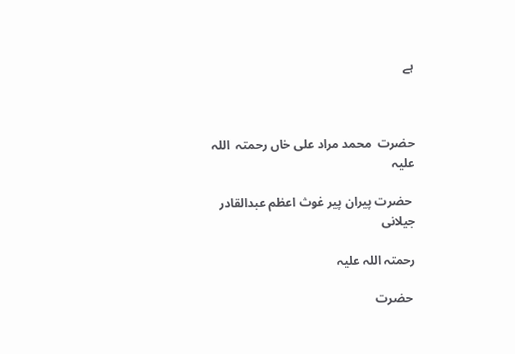ہے



حضرت  محمد مراد علی خاں رحمتہ  اللہ  علیہ

 حضرت پیران پیر غوث اعظم عبدالقادر جیلانی

رحمتہ اللہ علیہ

 حضرت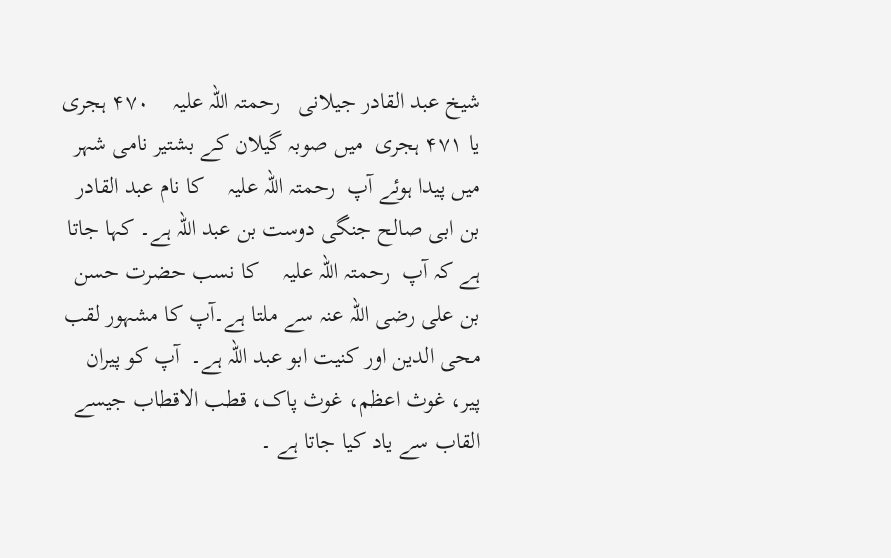شیخ عبد القادر جیلانی   رحمتہ اللہ علیہ    ۴۷۰ ہجری یا ۴۷۱ ہجری  میں صوبہ گیلان کے بشتیر نامی شہر میں پیدا ہوئے آپ  رحمتہ اللہ علیہ    کا نام عبد القادر بن ابی صالح جنگی دوست بن عبد اللہ ہے۔ کہا جاتا ہے کہ آپ  رحمتہ اللہ علیہ    کا نسب حضرت حسن بن علی رضی اللہ عنہ سے ملتا ہے۔آپ کا مشہور لقب محی الدین اور کنیت ابو عبد اللہ ہے۔  آپ کو پیران پیر، غوث اعظم، غوث پاک، قطب الاقطاب جیسے القاب سے یاد کیا جاتا ہے ۔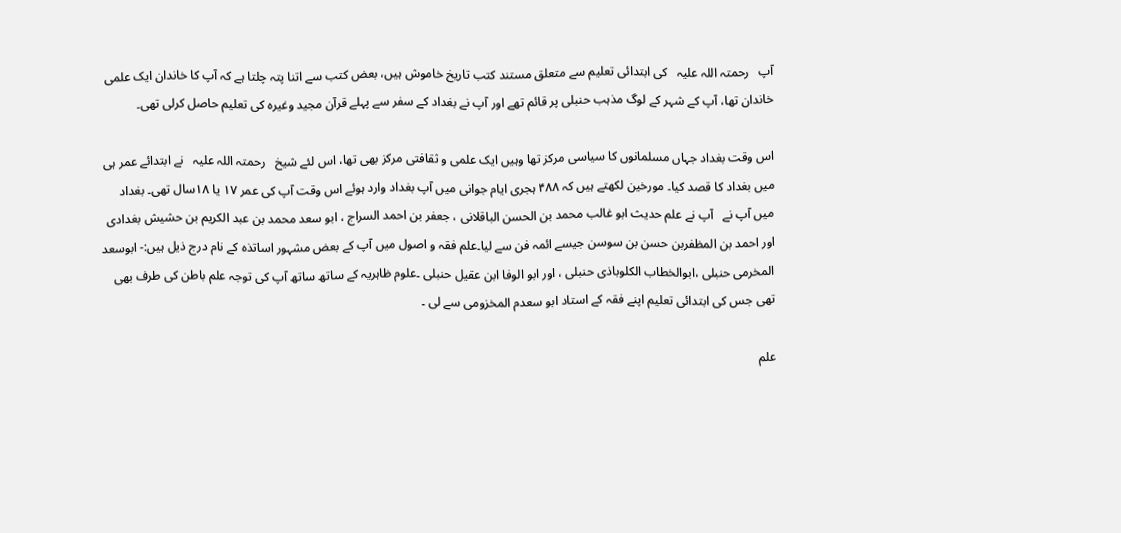آپ   رحمتہ اللہ علیہ   کی ابتدائی تعلیم سے متعلق مستند کتب تاریخ خاموش ہیں، بعض کتب سے اتنا پتہ چلتا ہے کہ آپ کا خاندان ایک علمی خاندان تھا، آپ کے شہر کے لوگ مذہب حنبلی پر قائم تھے اور آپ نے بغداد کے سفر سے پہلے قرآن مجید وغیرہ کی تعلیم حاصل کرلی تھی۔

اس وقت بغداد جہاں مسلمانوں کا سیاسی مرکز تھا وہیں ایک علمی و ثقافتی مرکز بھی تھا، اس لئے شیخ   رحمتہ اللہ علیہ   نے ابتدائے عمر ہی میں بغداد کا قصد کیا۔ مورخین لکھتے ہیں کہ ۴۸۸ ہجری ایام جوانی میں آپ بغداد وارد ہوئے اس وقت آپ کی عمر ۱۷ یا ۱۸سال تھی۔ بغداد میں آپ نے   آپ نے علم حدیث ابو غالب محمد بن الحسن الباقلانی ، جعفر بن احمد السراج ، ابو سعد محمد بن عبد الکریم بن حشیش بغدادی  اور احمد بن المظفربن حسن بن سوسن جیسے ائمہ فن سے لیا۔علم فقہ و اصول میں آپ کے بعض مشہور اساتذہ کے نام درج ذیل ہیں:- ابوسعد المخرمی حنبلی ،ابوالخطاب الکلوباذی حنبلی ، اور ابو الوفا ابن عقیل حنبلی ۔علوم ظاہریہ کے ساتھ ساتھ آپ کی توجہ علم باطن کی طرف بھی تھی جس کی ابتدائی تعلیم اپنے فقہ کے استاد ابو سعدم المخزومی سے لی ۔

علم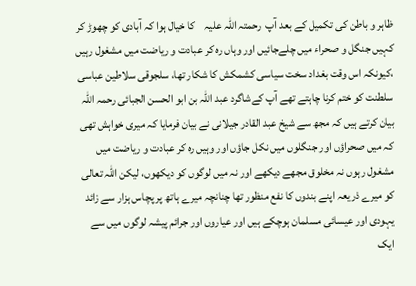ظاہر و باطن کی تکمیل کے بعد آپ  رحمتہ اللہ علیہ    کا خیال ہوا کہ آبادی کو چھوڑ کر کہیں جنگل و صحراء میں چلےجائیں اور وہاں رہ کر عبادت و ریاضت میں مشغول رہیں ،کیونکہ اس وقت بغداد سخت سیاسی کشمکش کا شکار تھا، سلجوقی سلاطین عباسی سلطنت کو ختم کرنا چاہتے تھے آپ کےشاگرد عبد اللہ بن ابو الحسن الجبائی رحمہ اللہ بیان کرتے ہیں کہ مجھ سے شیخ عبد القادر جیلانی نے بیان فرمایا کہ میری خواہش تھی کہ میں صحراؤں اور جنگلوں میں نکل جاؤں اور وہیں رہ کر عبادت و ریاضت میں مشغول رہوں نہ مخلوق مجھے دیکھے اور نہ میں لوگوں کو دیکھوں، لیکن اللہ تعالی کو میرے ذریعہ اپنے بندوں کا نفع منظور تھا چنانچہ میرے ہاتھ پر پچاس ہزار سے زائد یہودی اور عیسائی مسلمان ہوچکے ہیں اور عیاروں اور جرائم پیشہ لوگوں میں سے ایک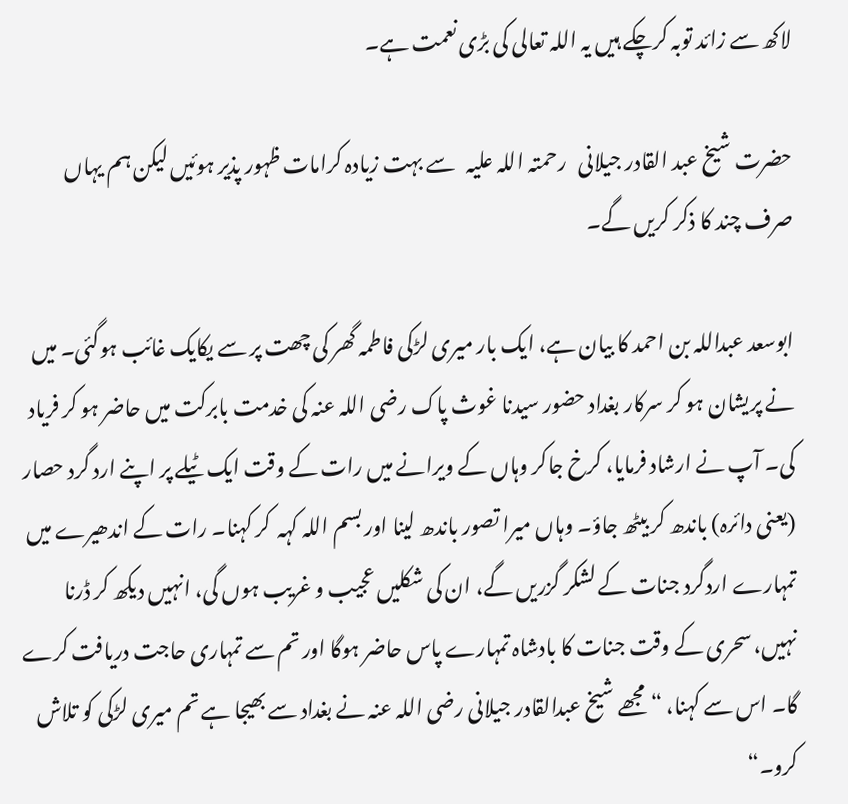لاکھ سے زائد توبہ کرچکے ہیں یہ اللہ تعالی کی بڑی نعمت ہے۔

حضرت شیخ عبد القادر جیلانی   رحمتہ اللہ علیہ   سے بہت زیادہ کرامات ظہور پذیر ہوئیں لیکن ہم یہاں صرف چند کا ذکر کریں گے۔

ابوسعد عبداللہ بن احمد کا بیان ہے، ایک بار میری لڑکی فاطمہ گھر کی چھت پر سے یکایک غائب ہوگئی۔ میں نے پریشان ہو کر سرکار بغداد حضور سیدنا غوث پاک رضی اللہ عنہ کی خدمت بابرکت میں حاضر ہو کر فریاد کی۔ آپ نے ارشاد فرمایا، کرخ جاکر وہاں کے ویرانے میں رات کے وقت ایک ٹیلے پر اپنے ارد گرد حصار (یعنی دائرہ) باندھ کر بیٹھ جاؤ۔ وہاں میرا تصور باندھ لینا اور بسم اللہ کہہ  کر کہنا۔ رات کے اندھیرے میں تمہارے اردگرد جنات کے لشکر گزریں گے، ان کی شکلیں عجیب و غریب ہوں گی، انہیں دیکھ کر ڈرنا نہیں، سحری کے وقت جنات کا بادشاہ تمہارے پاس حاضر ہوگا اور تم سے تمہاری حاجت دریافت کرے گا۔ اس سے کہنا، “ مجھے شیخ عبدالقادر جیلانی رضی اللہ عنہ نے بغداد سے بھیجا ہے تم میری لڑکی کو تلاش کرو۔“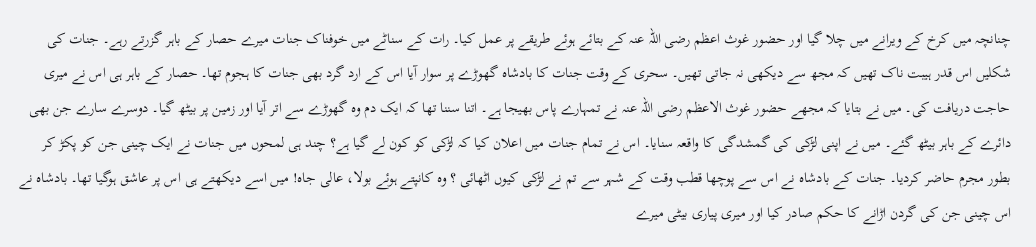چنانچہ میں کرخ کے ویرانے میں چلا گیا اور حضور غوث اعظم رضی اللہ عنہ کے بتائے ہوئے طریقے پر عمل کیا۔ رات کے سناٹے میں خوفناک جنات میرے حصار کے باہر گزرتے رہے۔ جنات کی شکلیں اس قدر ہیبت ناک تھیں کہ مجھ سے دیکھی نہ جاتی تھیں۔ سحری کے وقت جنات کا بادشاہ گھوڑے پر سوار آیا اس کے ارد گرد بھی جنات کا ہجوم تھا۔ حصار کے باہر ہی اس نے میری حاجت دریافت کی۔ میں نے بتایا کہ مجھے حضور غوث الاعظم رضی اللہ عنہ نے تمہارے پاس بھیجا ہے۔ اتنا سننا تھا کہ ایک دم وہ گھوڑے سے اتر آیا اور زمین پر بیٹھ گیا۔ دوسرے سارے جن بھی دائرے کے باہر بیٹھ گئے۔ میں نے اپنی لڑکی کی گمشدگی کا واقعہ سنایا۔ اس نے تمام جنات میں اعلان کیا کہ لڑکی کو کون لے گیا ہے؟ چند ہی لمحوں میں جنات نے ایک چینی جن کو پکڑ کر بطور مجرم حاضر کردیا۔ جنات کے بادشاہ نے اس سے پوچھا قطب وقت کے شہر سے تم نے لڑکی کیوں اٹھائی ؟ وہ کانپتے ہوئے بولا، عالی جاہ! میں اسے دیکھتے ہی اس پر عاشق ہوگیا تھا۔ بادشاہ نے اس چینی جن کی گردن اڑانے کا حکم صادر کیا اور میری پیاری بیٹی میرے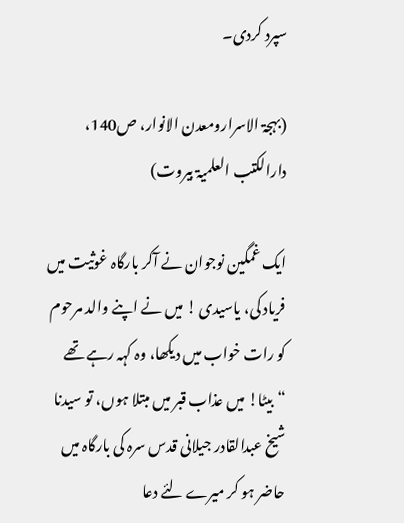سپرد کردی۔

(بہجۃ الاسرارومعدن الانوار، ص140، دارالکتب العلمیۃ بیروت)

ایک غمگین نوجوان نے آکر بارگاہ غوثیت میں فریاد کی، یاسیدی ! میں نے اپنے والد مرحوم کو رات خواب میں دیکھا، وہ کہہ رہے تھے “بیٹا! میں عذاب قبر میں مبتلا ہوں، تو سیدنا شیخ عبدالقادر جیلانی قدس سرہ کی بارگاہ میں حاضر ہو کر میرے لئے دعا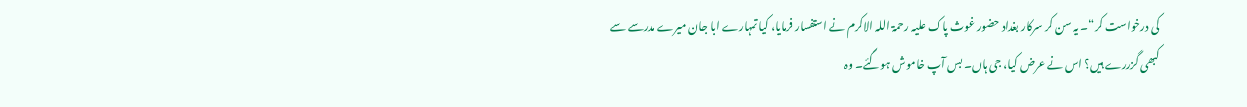کی درخواست کر“۔ یہ سن کر سرکار بغداد حضور غوث پاک علیہ رحمۃ اللہ الاکرم نے استفسار فرمایا، کیا تمہارے ابا جان میرے مدرسے سے کبھی گزررے ہیں؟ اس نے عرض کیا، جی ہاں۔ بس آپ خاموش ہوگئے۔ وہ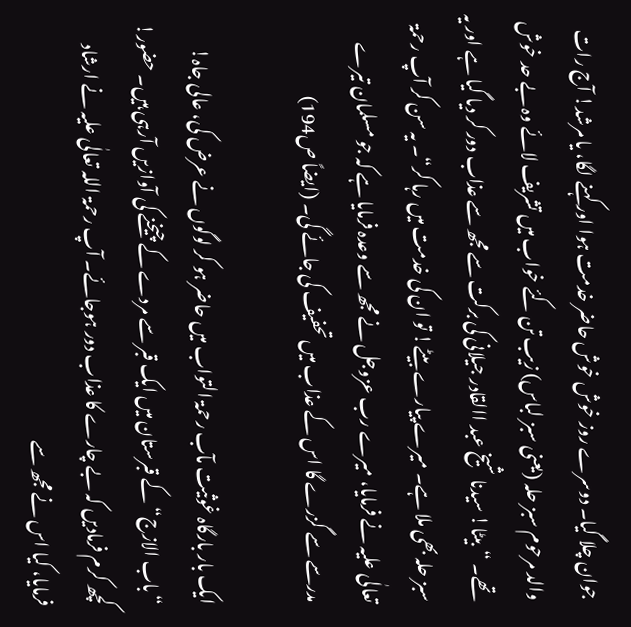جوان چلا گیا۔ دوسرے روز خوش خوش حاضر خدمت ہوا اور کہنے لگا، یا مرشد! آج رات والد مرحوم سبز حلہ (یعنی سبز لباس) زیب تن کئے خواب میں تشریف لائے وہ بے حد خوش تھے۔ “بیٹا! سیدنا شیخ عبد االقادر جیلانی کی برکت سے مجھ سے عذاب دور کر دیا گیا ہے اور یہ سبز حلہ بھی ملا ہے۔ میرے پیارے بیٹے! تو ان کی خدمت میں رہا کر“۔ یہ سن کر آپ رحمۃ تعالٰی علیہ نے فرمایا، میرے رب عزوجل نے مجھ سے وعدہ فرمایا ہے کہ جو مسلمان تیرے مدرسے سے گزرے گا اس کے عذاب میں تحفیف کی جائے گی۔ (ایضاً ص194)

ایک بار بارگاہ غوثیت مآب رحمۃ التواب میں حاضر ہو کر لوگوں نے عرض کی، عالی جاہ! “باب الازج“ کے قبرستان میں ایک قبر سے مردے کے چیخنے کی آوازیں آرہی ہیں۔ حضور! کچھ کرم فرمادیں کہ بے چارے کا عذاب دور ہوجائے۔ آپ رحمۃ اللہ تعالٰی علیہ نے ارشاد فرمایا، کیا اس نے مجھ سے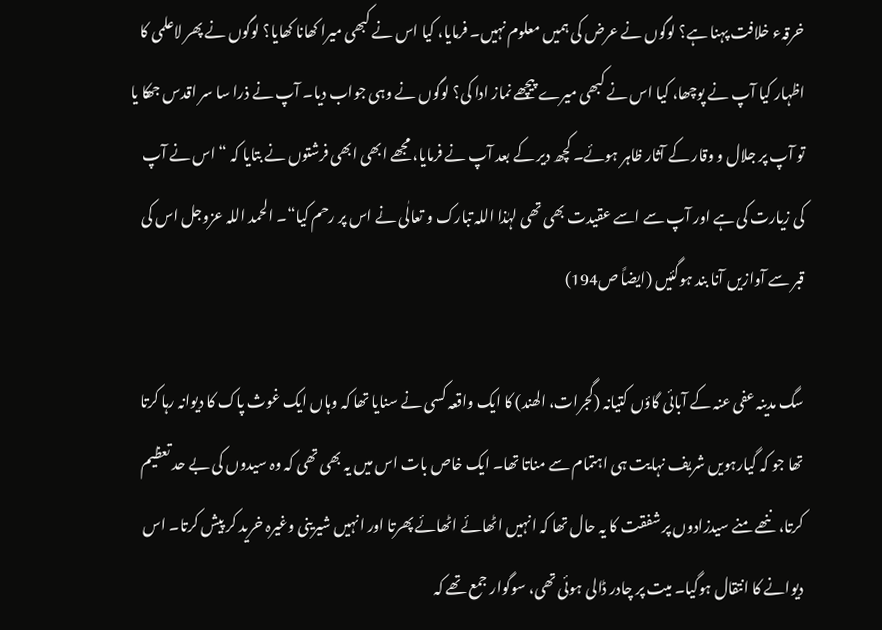خرقہء خلافت پہنا ہے؟ لوگوں نے عرض کی ہمیں معلوم نہیں۔ فرمایا، کیا اس نے کبھی میرا کھانا کھایا؟ لوگوں نے پھر لاعلمی کا اظہار کیا آپ نے پوچھا، کیا اس نے کبھی میرے پیچھے نماز ادا کی؟ لوگوں نے وہی جواب دیا۔ آپ نے ذرا سا سر اقدس جھکا یا تو آپ پر جلال و وقار کے آثار ظاہر ہوئے۔ کچھ دیر کے بعد آپ نے فرمایا، مجھے ابھی ابھی فرشتوں نے بتایا کہ “ اس نے آپ کی زیارت کی ہے اور آپ سے اسے عقیدت بھی تھی لہٰذا اللہ تبارک و تعالٰی نے اس پر رحم کیا“۔ الحمد اللہ عزوجل اس کی قبر سے آوازیں آنا بند ہوگئیں (ایضاً ص194)

سگ مدینہ عفی عنہ کے آبائی گاؤں کتیانہ (گجرات، الھند) کا ایک واقعہ کسی نے سنایا تھا کہ وہاں ایک غوث پاک کا دیوانہ رہا کرتا تھا جو کہ گیارہویں شریف نہایت ہی اہتمام سے مناتا تھا۔ ایک خاص بات اس میں یہ بھی تھی کہ وہ سیدوں کی بے حد تعظیم کرتا، ننھے منے سیدزادوں پر شفقت کا یہ حال تھا کہ انہیں اٹھائے اٹھائے پھرتا اور انہیں شیرینی وغیرہ خرید کر پیش کرتا۔ اس دیوانے کا انتقال ہوگیا۔ میت پر چادر ڈالی ہوئی تھی، سوگوار جمع تھے کہ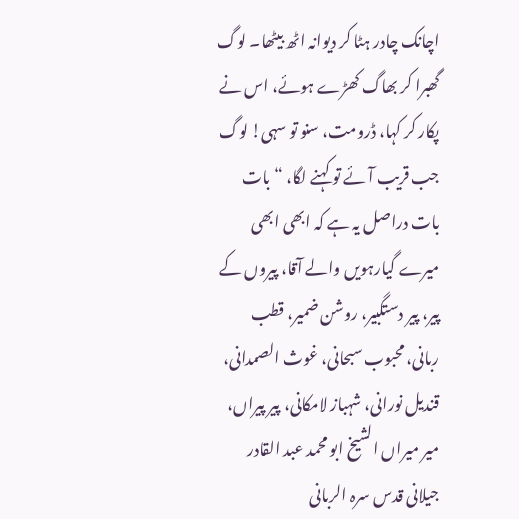اچانک چادر ہٹا کر دیوانہ اٹھ بیٹھا۔ لوگ گھبرا کر بھاگ کھڑے ہوئے، اس نے پکار کر کہا، ڈرومت، سنو تو سہی! لوگ جب قریب آئے تو کہنے لگا، “ بات بات دراصل یہ ہے کہ ابھی ابھی میرے گیارہویں والے آقا، پیروں کے پیر، پیر دستگبیر، روشن ضمیر، قطب ربانی، محبوب سبحانی، غوث الصمدانی، قندیل نورانی، شہباز لامکانی، پیر پیراں، میر میراں الشیخ ابو محمد عبد القادر جیلانی قدس سرہ الربانی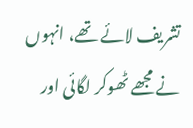تشریف لائے تھے، انہوں نے مجھے ٹھوکر لگائی اور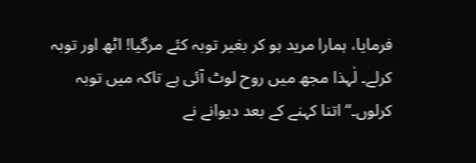فرمایا، ہمارا مرید ہو کر بغیر توبہ کئے مرگیا! اٹھ اور توبہ کرلے۔ لٰہذا مجھ میں روح لوٹ آئی ہے تاکہ میں توبہ کرلوں۔“ اتنا کہنے کے بعد دیوانے نے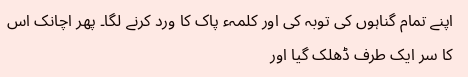اپنے تمام گناہوں کی توبہ کی اور کلمہء پاک کا ورد کرنے لگا۔ پھر اچانک اس کا سر ایک طرف ڈھلک گیا اور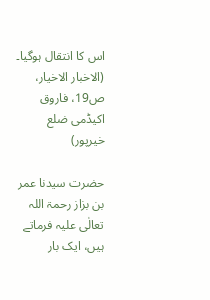اس کا انتقال ہوگیا۔ (الاخبار الاخیار، ص19، فاروق اکیڈمی ضلع خیرپور)

حضرت سیدنا عمر بن بزاز رحمۃ اللہ تعالٰی علیہ فرماتے ہیں، ایک بار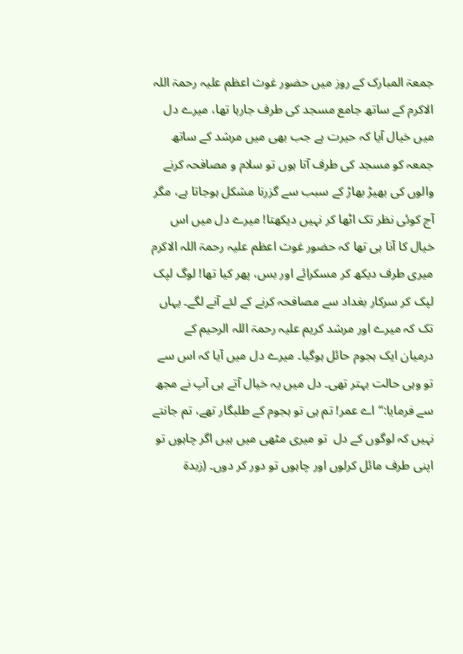جمعۃ المبارک کے روز میں حضور غوث اعظم علیہ رحمۃ اللہ الاکرم کے ساتھ جامع مسجد کی طرف جارہا تھا، میرے دل میں خیال آیا کہ حیرت ہے جب بھی میں مرشد کے ساتھ جمعہ کو مسجد کی طرف آتا ہوں تو سلام و مصافحہ کرنے والوں کی بھیڑ بھاڑ کے سبب سے گزرنا مشکل ہوجاتا ہے، مگر آج کوئی نظر تک اٹھا کر نہیں دیکھتا! میرے دل میں اس خیال کا آنا ہی تھا کہ حضور غوث اعظم علیہ رحمۃ اللہ الاکرم میری طرف دیکھ کر مسکرائے اور بس، پھر کیا تھا! لوگ لپک لپک کر سرکار بغداد سے مصافحہ کرنے کے لئے آنے لگے۔ یہاں تک کہ میرے اور مرشد کریم علیہ رحمۃ اللہ الرحیم کے درمیان ایک ہجوم حائل ہوگیا۔ میرے دل میں آیا کہ اس سے تو وہی حالت بہتر تھی۔ دل میں یہ خیال آتے ہی آپ نے مجھ سے فرمایا:“ اے عمر! تم ہی تو ہجوم کے طلبگار تھے، تم جانتے نہیں کہ لوگوں کے دل  تو میری مٹھی میں ہیں اگر چاہوں تو اپنی طرف مائل کرلوں اور چاہوں تو دور کر دوں۔ (زبدۃ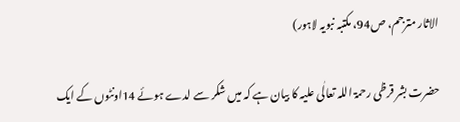الاثار مترجم، ص94، مکتبہ نبویہ لاہور)

حضرت بشر قرظی رحمۃ اللہ تعالٰی علیہ کا بیان ہے کہ میں شکر سے لدے ہوئے 14اونٹوں کے ایک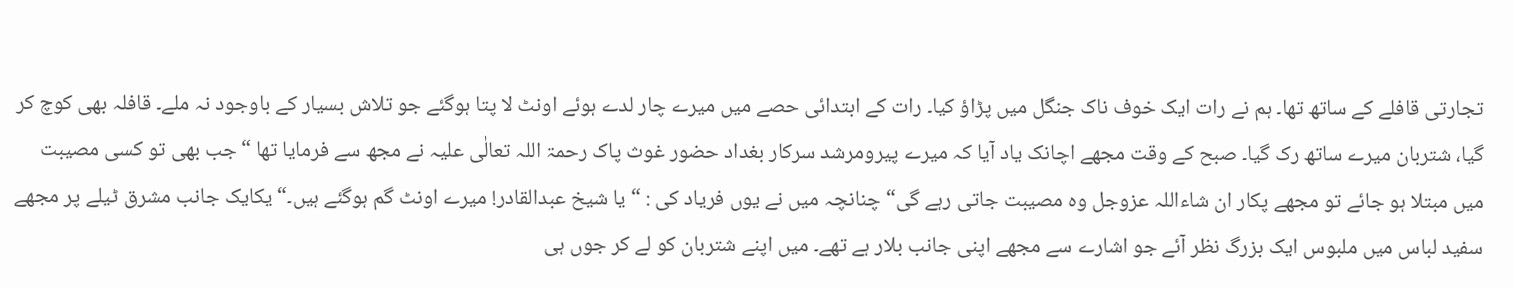تجارتی قافلے کے ساتھ تھا۔ ہم نے رات ایک خوف ناک جنگل میں پڑاؤ کیا۔ رات کے ابتدائی حصے میں میرے چار لدے ہوئے اونٹ لا پتا ہوگئے جو تلاش بسیار کے باوجود نہ ملے۔ قافلہ بھی کوچ کر گیا، شتربان میرے ساتھ رک گیا۔ صبح کے وقت مجھے اچانک یاد آیا کہ میرے پیرومرشد سرکار بغداد حضور غوث پاک رحمۃ اللہ تعالٰی علیہ نے مجھ سے فرمایا تھا “جب بھی تو کسی مصیبت میں مبتلا ہو جائے تو مجھے پکار ان شاءاللہ عزوجل وہ مصیبت جاتی رہے گی“ چنانچہ میں نے یوں فریاد کی : “یا شیخ عبدالقادر! میرے اونٹ گم ہوگئے ہیں۔“ یکایک جانب مشرق ٹیلے پر مجھے سفید لباس میں ملبوس ایک بزرگ نظر آئے جو اشارے سے مجھے اپنی جانب بلار ہے تھے۔ میں اپنے شتربان کو لے کر جوں ہی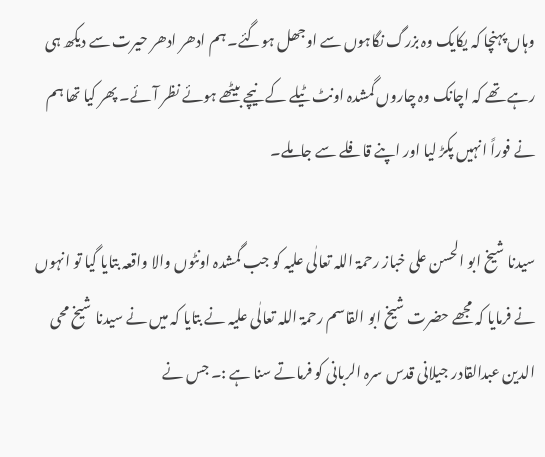وہاں پہنچا کہ یکایک وہ بزرگ نگاہوں سے اوجھل ہوگئے۔ ہم ادھر ادھر حیرت سے دیکھ ہی رہے تھے کہ اچانک وہ چاروں گمشدہ اونٹ ٹیلے کے نیچے بیٹھے ہوئے نظر آئے۔ پھر کیا تھا ہم نے فوراً انہیں پکڑ لیا اور اپنے قافلے سے جاملے۔

سیدنا شیخ ابو الحسن علی خباز رحمۃ اللہ تعالٰی علیہ کو جب گمشدہ اونٹوں والا واقعہ بتایا گیا تو انہوں نے فرمایا کہ مجھے حضرت شیخ ابو القاسم رحمۃ اللہ تعالٰی علیہ نے بتایا کہ میں نے سیدنا شیخ محی الدین عبدالقادر جیلانی قدس سرہ الربانی کو فرماتے سنا ہے :۔ جس نے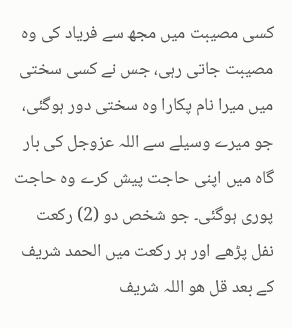کسی مصیبت میں مجھ سے فریاد کی وہ مصیبت جاتی رہی، جس نے کسی سختی میں میرا نام پکارا وہ سختی دور ہوگئی، جو میرے وسیلے سے اللہ عزوجل کی بار گاہ میں اپنی حاجت پیش کرے وہ حاجت پوری ہوگئی۔ جو شخص دو (2) رکعت نفل پڑھے اور ہر رکعت میں الحمد شریف کے بعد قل ھو اللہ شریف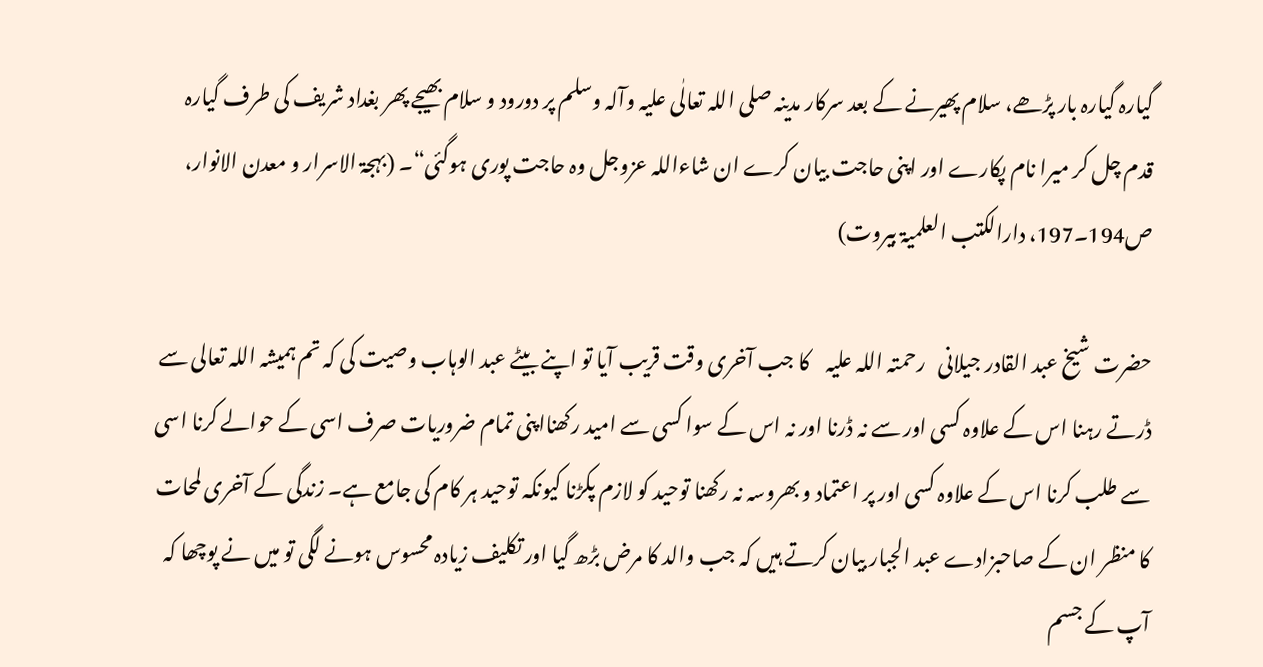گیارہ گیارہ بار پڑھے، سلام پھیرنے کے بعد سرکار مدینہ صلی اللہ تعالٰی علیہ وآلہ وسلم پر دورود و سلام بھیجے پھر بغداد شریف کی طرف گیارہ قدم چل کر میرا نام پکارے اور اپنی حاجت بیان کرے ان شاءاللہ عزوجل وہ حاجت پوری ہوگئی“۔ (بہجۃ الاسرار و معدن الانوار، ص194۔197، دارالکتب العلمیۃ بیروت)

حضرت شیخ عبد القادر جیلانی   رحمتہ اللہ علیہ    کا جب آخری وقت قریب آیا تو اپنے بیٹے عبد الوہاب وصیت کی کہ تم ہمیشہ اللہ تعالی سے ڈرتے رہنا اس کے علاوہ کسی اور سے نہ ڈرنا اور نہ اس کے سوا کسی سے امید رکھنااپنی تمام ضروریات صرف اسی کے حوالے کرنا اسی سے طلب کرنا اس کے علاوہ کسی اور پر اعتماد و بھروسہ نہ رکھنا توحید کو لازم پکڑنا کیونکہ توحید ہر کام کی جامع ہے۔ زندگی کے آخری لمحات کا منظر ان کے صاحبزادے عبد الجبار بیان کرتے ہیں کہ جب والد کا مرض بڑھ گیا اور تکلیف زیادہ محسوس ہونے لگی تو میں نے پوچھا کہ آپ کے جسم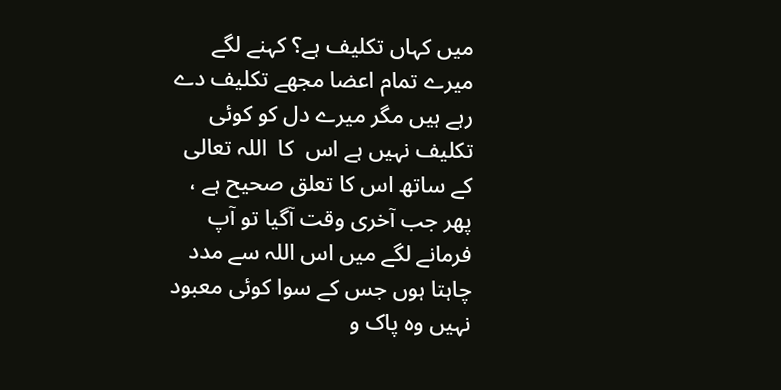میں کہاں تکلیف ہے؟ کہنے لگے میرے تمام اعضا مجھے تکلیف دے رہے ہیں مگر میرے دل کو کوئی تکلیف نہیں ہے اس  کا  اللہ تعالی کے ساتھ اس کا تعلق صحیح ہے ، پھر جب آخری وقت آگیا تو آپ فرمانے لگے میں اس اللہ سے مدد چاہتا ہوں جس کے سوا کوئی معبود نہیں وہ پاک و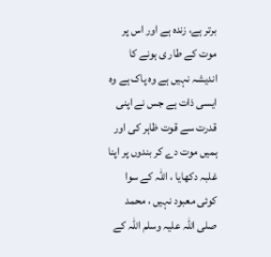برتر ہے، زندہ ہے اور اس پر موت کے طار ی ہونے کا اندیشہ نہیں ہے وہ پاک ہے وہ ایسی ذات ہے جس نے اپنی قدرت سے قوت ظاہر کی اور ہمیں موت دے کر بندوں پر اپنا غلبہ دکھایا ، اللہ کے سوا کوئی معبود نہیں ، محمد صلی اللہ علیہ وسلم اللہ کے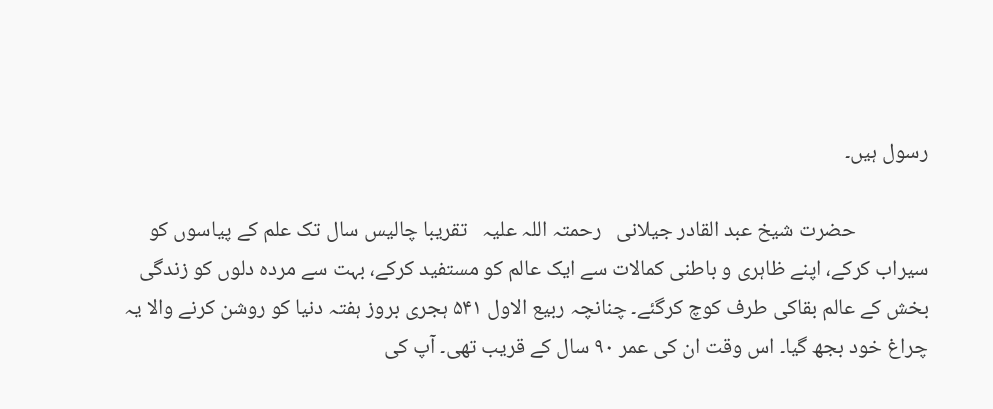رسول ہیں۔

               حضرت شیخ عبد القادر جیلانی   رحمتہ اللہ علیہ   تقریبا چالیس سال تک علم کے پیاسوں کو سیراب کرکے، اپنے ظاہری و باطنی کمالات سے ایک عالم کو مستفید کرکے، بہت سے مردہ دلوں کو زندگی بخش کے عالم بقاکی طرف کوچ کرگئے۔ چنانچہ ربیع الاول ۵۴۱ ہجری بروز ہفتہ دنیا کو روشن کرنے والا یہ چراغ خود بجھ گیا۔ اس وقت ان کی عمر ۹۰ سال کے قریب تھی۔ آپ کی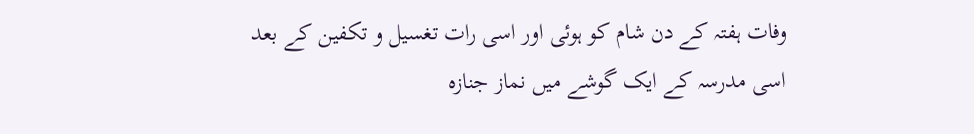وفات ہفتہ کے دن شام کو ہوئی اور اسی رات تغسیل و تکفین کے بعد اسی مدرسہ کے ایک گوشے میں نماز جنازہ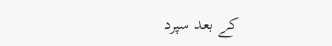کے بعد سپرد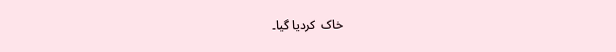خاک  کردیا گیا۔